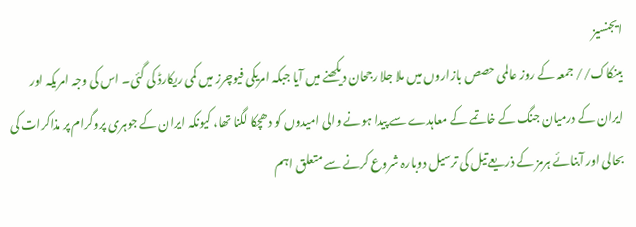ایجنسیز
بینکاک// جمعہ کے روز عالمی حصص بازاروں میں ملا جلا رجحان دیکھنے میں آیا جبکہ امریکی فیوچرز میں کمی ریکارڈ کی گئی۔ اس کی وجہ امریکہ اور ایران کے درمیان جنگ کے خاتمے کے معاہدے سے پیدا ہونے والی امیدوں کو دھچکا لگنا تھا، کیونکہ ایران کے جوہری پروگرام پر مذاکرات کی بحالی اور آبنائے ہرمز کے ذریعے تیل کی ترسیل دوبارہ شروع کرنے سے متعلق اہم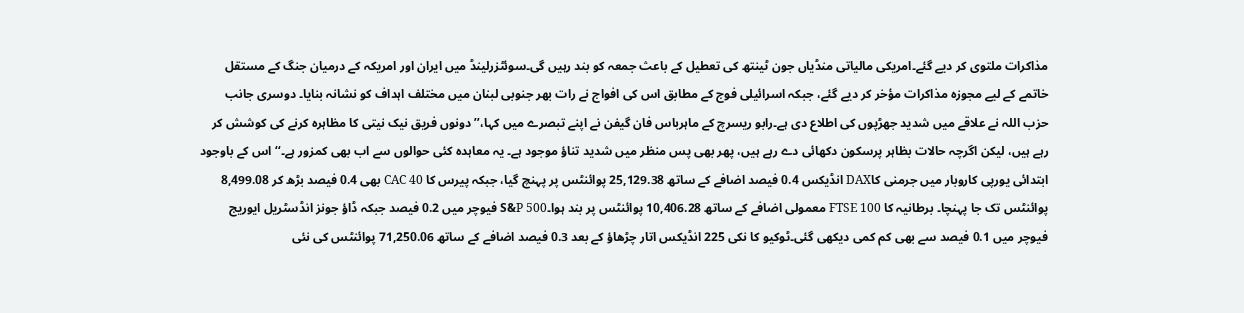مذاکرات ملتوی کر دیے گئے۔امریکی مالیاتی منڈیاں جون ٹینتھ کی تعطیل کے باعث جمعہ کو بند رہیں گی۔سوئٹزرلینڈ میں ایران اور امریکہ کے درمیان جنگ کے مستقل خاتمے کے لیے مجوزہ مذاکرات مؤخر کر دیے گئے، جبکہ اسرائیلی فوج کے مطابق اس کی افواج نے رات بھر جنوبی لبنان میں مختلف اہداف کو نشانہ بنایا۔ دوسری جانب حزب اللہ نے علاقے میں شدید جھڑپوں کی اطلاع دی ہے۔رابو ریسرچ کے ماہرباس فان گیفن نے اپنے تبصرے میں کہا،’’دونوں فریق نیک نیتی کا مظاہرہ کرنے کی کوشش کر رہے ہیں، لیکن اگرچہ حالات بظاہر پرسکون دکھائی دے رہے ہیں، پھر بھی پس منظر میں شدید تناؤ موجود ہے۔ یہ معاہدہ کئی حوالوں سے اب بھی کمزور ہے۔‘‘اس کے باوجود ابتدائی یورپی کاروبار میں جرمنی کاDAX انڈیکس 0.4 فیصد اضافے کے ساتھ 25,129.38 پوائنٹس پر پہنچ گیا، جبکہ پیرس کا CAC 40 بھی 0.4 فیصد بڑھ کر 8,499.08 پوائنٹس تک جا پہنچا۔ برطانیہ کا FTSE 100 معمولی اضافے کے ساتھ 10,406.28 پوائنٹس پر بند ہوا۔S&P 500 فیوچر میں 0.2 فیصد جبکہ ڈاؤ جونز انڈسٹریل ایوریج فیوچر میں 0.1 فیصد سے بھی کم کمی دیکھی گئی۔ٹوکیو کا نکی 225 انڈیکس اتار چڑھاؤ کے بعد 0.3 فیصد اضافے کے ساتھ 71,250.06 پوائنٹس کی نئی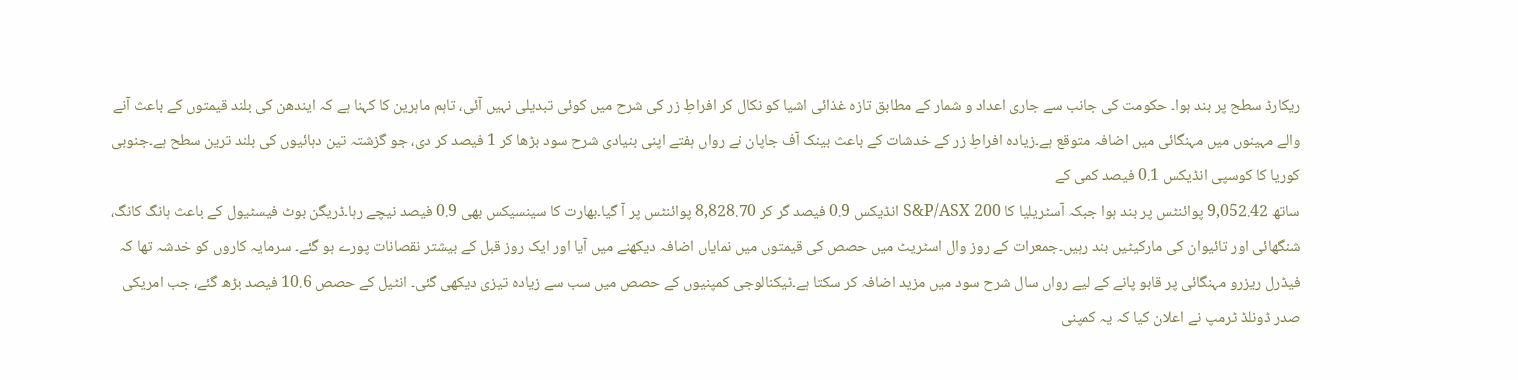ریکارڈ سطح پر بند ہوا۔ حکومت کی جانب سے جاری اعداد و شمار کے مطابق تازہ غذائی اشیا کو نکال کر افراطِ زر کی شرح میں کوئی تبدیلی نہیں آئی، تاہم ماہرین کا کہنا ہے کہ ایندھن کی بلند قیمتوں کے باعث آنے والے مہینوں میں مہنگائی میں اضافہ متوقع ہے۔زیادہ افراطِ زر کے خدشات کے باعث بینک آف جاپان نے رواں ہفتے اپنی بنیادی شرح سود بڑھا کر 1 فیصد کر دی، جو گزشتہ تین دہائیوں کی بلند ترین سطح ہے۔جنوبی کوریا کا کوسپی انڈیکس 0.1 فیصد کمی کے
ساتھ 9,052.42 پوائنٹس پر بند ہوا جبکہ آسٹریلیا کا S&P/ASX 200 انڈیکس 0.9 فیصد گر کر 8,828.70 پوائنٹس پر آ گیا۔بھارت کا سینسیکس بھی 0.9 فیصد نیچے رہا۔ڈریگن بوٹ فیسٹیول کے باعث ہانگ کانگ، شنگھائی اور تائیوان کی مارکیٹیں بند رہیں۔جمعرات کے روز وال اسٹریٹ میں حصص کی قیمتوں میں نمایاں اضافہ دیکھنے میں آیا اور ایک روز قبل کے بیشتر نقصانات پورے ہو گئے۔ سرمایہ کاروں کو خدشہ تھا کہ فیڈرل ریزرو مہنگائی پر قابو پانے کے لیے رواں سال شرح سود میں مزید اضافہ کر سکتا ہے۔ٹیکنالوجی کمپنیوں کے حصص میں سب سے زیادہ تیزی دیکھی گئی۔ انٹیل کے حصص 10.6 فیصد بڑھ گئے، جب امریکی صدر ڈونلڈ ٹرمپ نے اعلان کیا کہ یہ کمپنی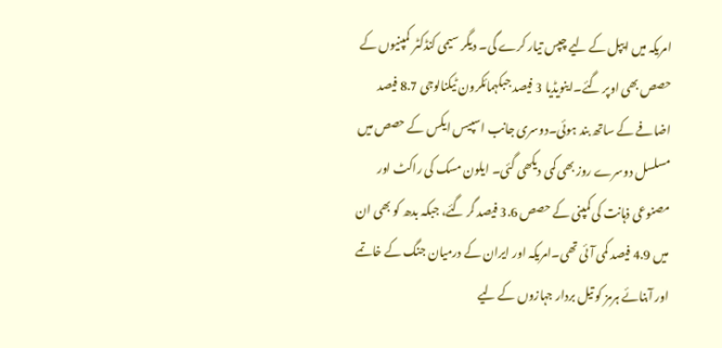امریکہ میں ایپل کے لیے چپس تیار کرے گی۔ دیگر سیمی کنڈکٹر کمپنیوں کے حصص بھی اوپر گئے۔اینویڈیا 3 فیصد جبکہمائکرون ٹیکنالوجی 8.7 فیصد اضافے کے ساتھ بند ہوئی۔دوسری جانب اسپیس ایکس کے حصص میں مسلسل دوسرے روز بھی کمی دیکھی گئی۔ ایلون مسک کی راکٹ اور مصنوعی ذہانت کی کمپنی کے حصص 3.6 فیصد گر گئے، جبکہ بدھ کو بھی ان میں 4.9 فیصد کمی آئی تھی۔امریکہ اور ایران کے درمیان جنگ کے خاتمے اور آبنائے ہرمز کو تیل بردار جہازوں کے لیے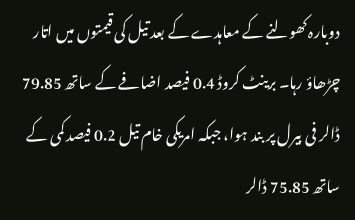دوبارہ کھولنے کے معاہدے کے بعد تیل کی قیمتوں میں اتار چڑھاؤ رہا۔ برینٹ کروڈ 0.4 فیصد اضافے کے ساتھ 79.85 ڈالر فی بیرل پر بند ہوا، جبکہ امریکی خام تیل 0.2 فیصد کمی کے ساتھ 75.85 ڈالر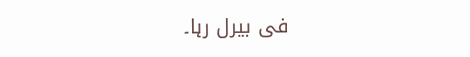فی بیرل رہا۔